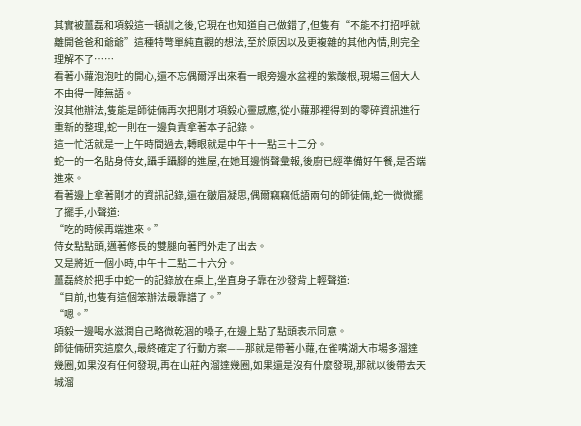其實被薑磊和項毅這一頓訓之後,它現在也知道自己做錯了,但隻有“不能不打招呼就離開爸爸和爺爺”這種特彆單純直觀的想法,至於原因以及更複雜的其他內情,則完全理解不了……
看著小蘿泡泡吐的開心,還不忘偶爾浮出來看一眼旁邊水盆裡的紫酸根,現場三個大人不由得一陣無語。
沒其他辦法,隻能是師徒倆再次把剛才項毅心靈感應,從小蘿那裡得到的零碎資訊進行重新的整理,蛇一則在一邊負責拿著本子記錄。
這一忙活就是一上午時間過去,轉眼就是中午十一點三十二分。
蛇一的一名貼身侍女,躡手躡腳的進屋,在她耳邊悄聲彙報,後廚已經準備好午餐,是否端進來。
看著邊上拿著剛才的資訊記錄,還在皺眉凝思,偶爾竊竊低語兩句的師徒倆,蛇一微微擺了擺手,小聲道:
“吃的時候再端進來。”
侍女點點頭,邁著修長的雙腿向著門外走了出去。
又是將近一個小時,中午十二點二十六分。
薑磊終於把手中蛇一的記錄放在桌上,坐直身子靠在沙發背上輕聲道:
“目前,也隻有這個笨辦法最靠譜了。”
“嗯。”
項毅一邊喝水滋潤自己略微乾涸的嗓子,在邊上點了點頭表示同意。
師徒倆研究這麼久,最終確定了行動方案——那就是帶著小蘿,在雀嘴湖大市場多溜達幾圈,如果沒有任何發現,再在山莊內溜達幾圈,如果還是沒有什麼發現,那就以後帶去天城溜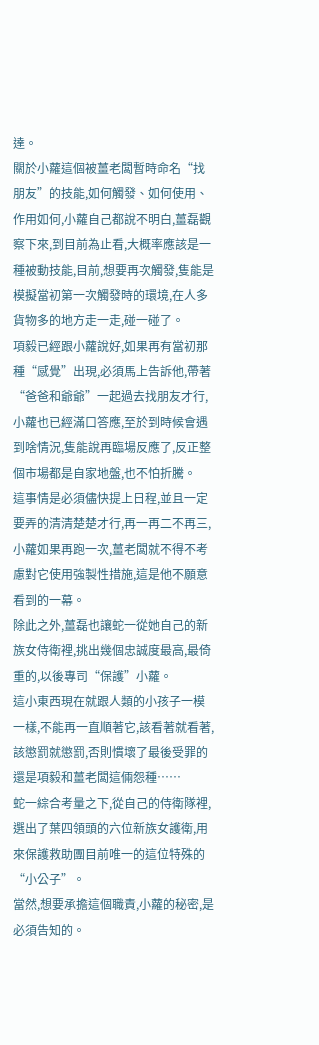達。
關於小蘿這個被薑老闆暫時命名“找朋友”的技能,如何觸發、如何使用、作用如何,小蘿自己都說不明白,薑磊觀察下來,到目前為止看,大概率應該是一種被動技能,目前,想要再次觸發,隻能是模擬當初第一次觸發時的環境,在人多貨物多的地方走一走,碰一碰了。
項毅已經跟小蘿說好,如果再有當初那種“感覺”出現,必須馬上告訴他,帶著“爸爸和爺爺”一起過去找朋友才行,小蘿也已經滿口答應,至於到時候會遇到啥情況,隻能說再臨場反應了,反正整個市場都是自家地盤,也不怕折騰。
這事情是必須儘快提上日程,並且一定要弄的清清楚楚才行,再一再二不再三,小蘿如果再跑一次,薑老闆就不得不考慮對它使用強製性措施,這是他不願意看到的一幕。
除此之外,薑磊也讓蛇一從她自己的新族女侍衛裡,挑出幾個忠誠度最高,最倚重的,以後專司“保護”小蘿。
這小東西現在就跟人類的小孩子一模一樣,不能再一直順著它,該看著就看著,該懲罰就懲罰,否則慣壞了最後受罪的還是項毅和薑老闆這倆怨種……
蛇一綜合考量之下,從自己的侍衛隊裡,選出了葉四領頭的六位新族女護衛,用來保護救助團目前唯一的這位特殊的“小公子”。
當然,想要承擔這個職責,小蘿的秘密,是必須告知的。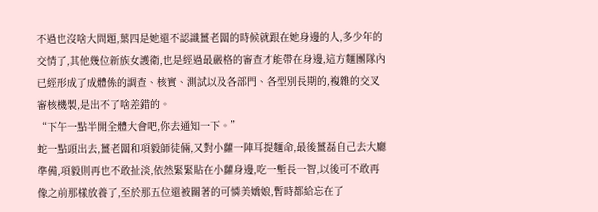不過也沒啥大問題,葉四是她還不認識薑老闆的時候就跟在她身邊的人,多少年的交情了,其他幾位新族女護衛,也是經過最嚴格的審查才能帶在身邊,這方麵團隊內已經形成了成體係的調查、核實、測試以及各部門、各型別長期的,複雜的交叉審核機製,是出不了啥差錯的。
“下午一點半開全體大會吧,你去通知一下。”
蛇一點頭出去,薑老闆和項毅師徒倆,又對小蘿一陣耳提麵命,最後薑磊自己去大廳準備,項毅則再也不敢扯淡,依然緊緊貼在小蘿身邊,吃一塹長一智,以後可不敢再像之前那樣放養了,至於那五位還被關著的可憐美嬌娘,暫時都給忘在了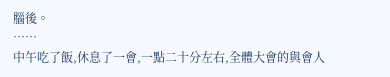腦後。
……
中午吃了飯,休息了一會,一點二十分左右,全體大會的與會人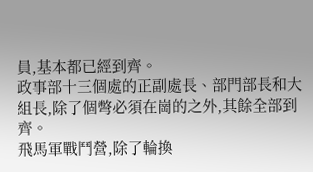員,基本都已經到齊。
政事部十三個處的正副處長、部門部長和大組長,除了個彆必須在崗的之外,其餘全部到齊。
飛馬軍戰鬥營,除了輪換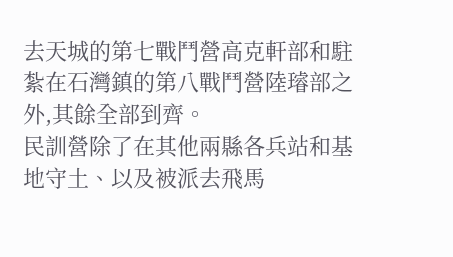去天城的第七戰鬥營高克軒部和駐紮在石灣鎮的第八戰鬥營陸璿部之外,其餘全部到齊。
民訓營除了在其他兩縣各兵站和基地守土、以及被派去飛馬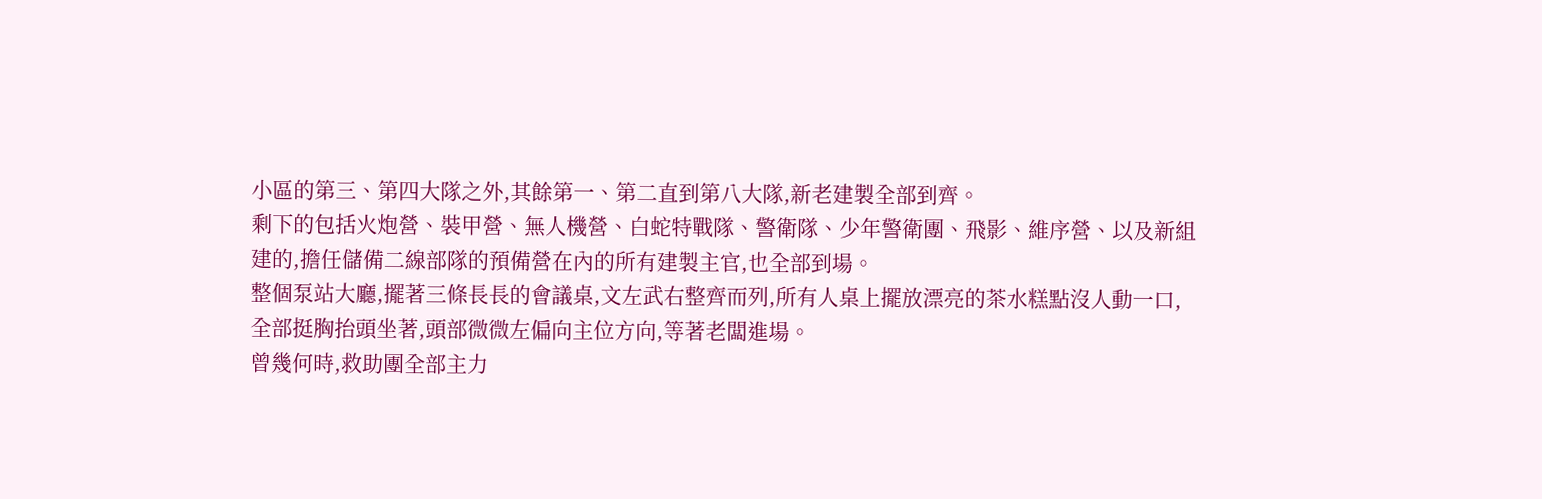小區的第三、第四大隊之外,其餘第一、第二直到第八大隊,新老建製全部到齊。
剩下的包括火炮營、裝甲營、無人機營、白蛇特戰隊、警衛隊、少年警衛團、飛影、維序營、以及新組建的,擔任儲備二線部隊的預備營在內的所有建製主官,也全部到場。
整個泵站大廳,擺著三條長長的會議桌,文左武右整齊而列,所有人桌上擺放漂亮的茶水糕點沒人動一口,全部挺胸抬頭坐著,頭部微微左偏向主位方向,等著老闆進場。
曾幾何時,救助團全部主力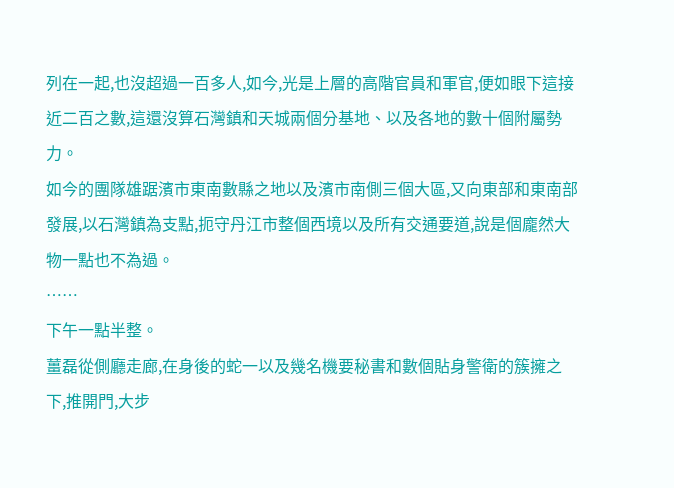列在一起,也沒超過一百多人,如今,光是上層的高階官員和軍官,便如眼下這接近二百之數,這還沒算石灣鎮和天城兩個分基地、以及各地的數十個附屬勢力。
如今的團隊雄踞濱市東南數縣之地以及濱市南側三個大區,又向東部和東南部發展,以石灣鎮為支點,扼守丹江市整個西境以及所有交通要道,說是個龐然大物一點也不為過。
……
下午一點半整。
薑磊從側廳走廊,在身後的蛇一以及幾名機要秘書和數個貼身警衛的簇擁之下,推開門,大步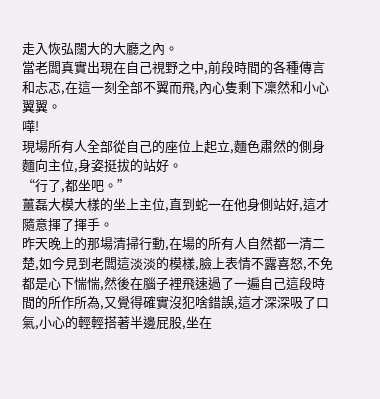走入恢弘闊大的大廳之內。
當老闆真實出現在自己視野之中,前段時間的各種傳言和忐忑,在這一刻全部不翼而飛,內心隻剩下凜然和小心翼翼。
嘩!
現場所有人全部從自己的座位上起立,麵色肅然的側身麵向主位,身姿挺拔的站好。
“行了,都坐吧。”
薑磊大模大樣的坐上主位,直到蛇一在他身側站好,這才隨意揮了揮手。
昨天晚上的那場清掃行動,在場的所有人自然都一清二楚,如今見到老闆這淡淡的模樣,臉上表情不露喜怒,不免都是心下惴惴,然後在腦子裡飛速過了一遍自己這段時間的所作所為,又覺得確實沒犯啥錯誤,這才深深吸了口氣,小心的輕輕搭著半邊屁股,坐在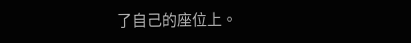了自己的座位上。